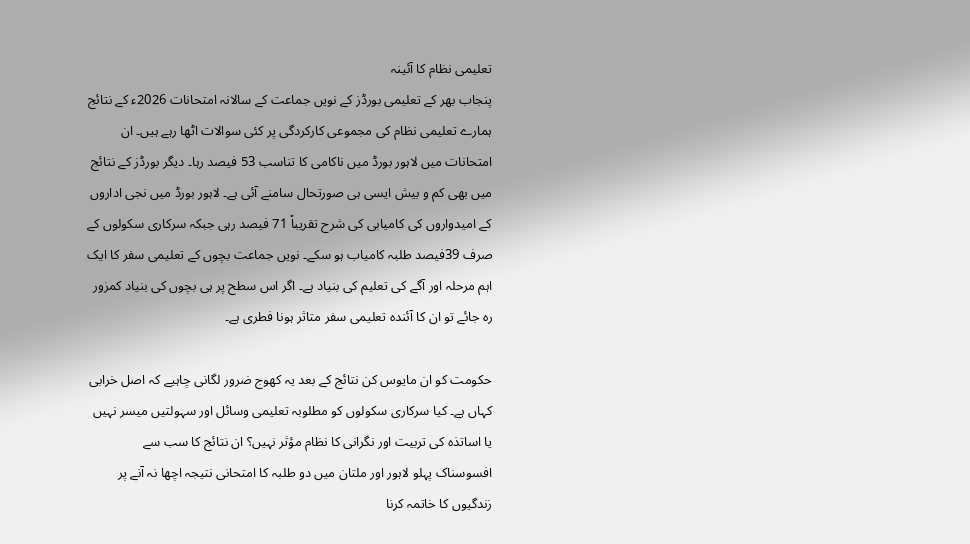تعلیمی نظام کا آئینہ
پنجاب بھر کے تعلیمی بورڈز کے نویں جماعت کے سالانہ امتحانات 2026ء کے نتائج ہمارے تعلیمی نظام کی مجموعی کارکردگی پر کئی سوالات اٹھا رہے ہیں۔ ان امتحانات میں لاہور بورڈ میں ناکامی کا تناسب 53 فیصد رہا۔ دیگر بورڈز کے نتائج میں بھی کم و بیش ایسی ہی صورتحال سامنے آئی ہے۔ لاہور بورڈ میں نجی اداروں کے امیدواروں کی کامیابی کی شرح تقریباً 71 فیصد رہی جبکہ سرکاری سکولوں کے صرف 39فیصد طلبہ کامیاب ہو سکے۔ نویں جماعت بچوں کے تعلیمی سفر کا ایک اہم مرحلہ اور آگے کی تعلیم کی بنیاد ہے۔ اگر اس سطح پر ہی بچوں کی بنیاد کمزور رہ جائے تو ان کا آئندہ تعلیمی سفر متاثر ہونا فطری ہے۔

حکومت کو ان مایوس کن نتائج کے بعد یہ کھوج ضرور لگانی چاہیے کہ اصل خرابی کہاں ہے۔ کیا سرکاری سکولوں کو مطلوبہ تعلیمی وسائل اور سہولتیں میسر نہیں یا اساتذہ کی تربیت اور نگرانی کا نظام مؤثر نہیں؟ ان نتائج کا سب سے افسوسناک پہلو لاہور اور ملتان میں دو طلبہ کا امتحانی نتیجہ اچھا نہ آنے پر زندگیوں کا خاتمہ کرنا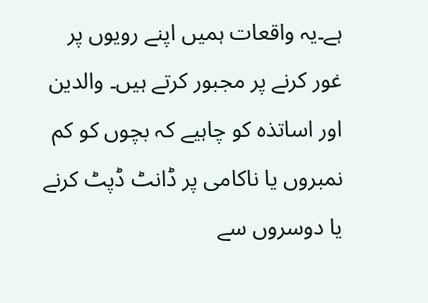ہے۔یہ واقعات ہمیں اپنے رویوں پر غور کرنے پر مجبور کرتے ہیں۔ والدین اور اساتذہ کو چاہیے کہ بچوں کو کم نمبروں یا ناکامی پر ڈانٹ ڈپٹ کرنے یا دوسروں سے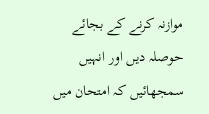موازنہ کرنے کے بجائے حوصلہ دیں اور انہیں سمجھائیں کہ امتحان میں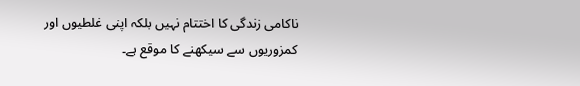ناکامی زندگی کا اختتام نہیں بلکہ اپنی غلطیوں اور کمزوریوں سے سیکھنے کا موقع ہے۔